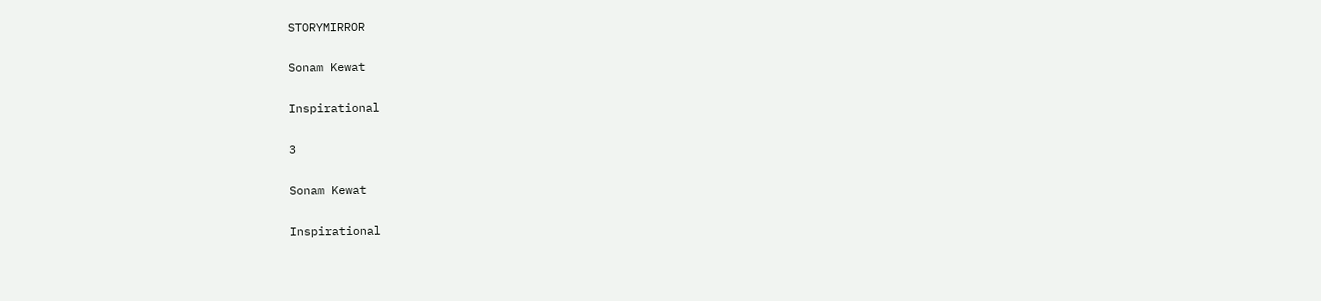STORYMIRROR

Sonam Kewat

Inspirational

3

Sonam Kewat

Inspirational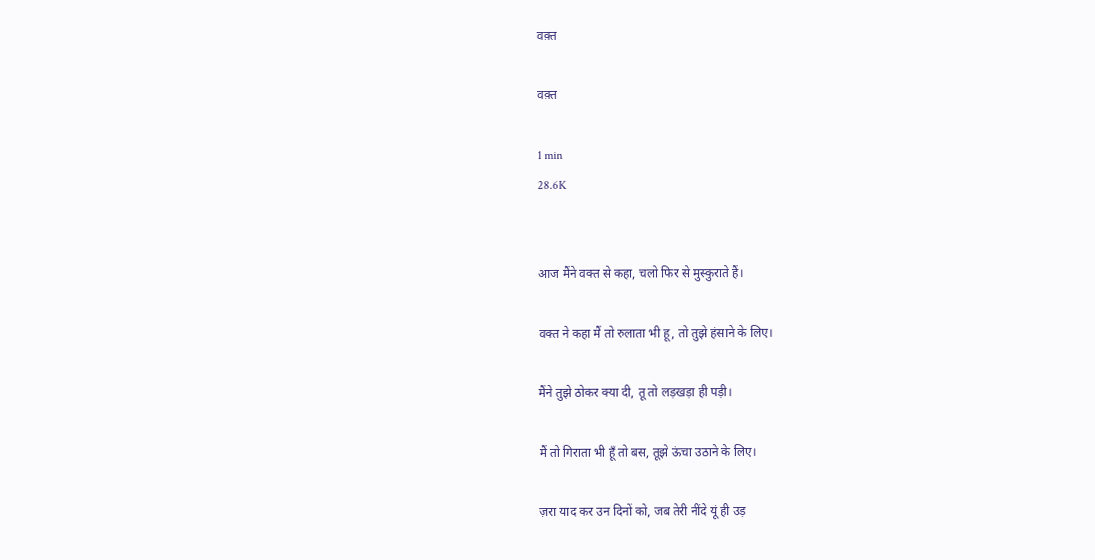वक़्त

वक़्त

1 min
28.6K


आज मैंने वक्त से कहा, चलो फिर से मुस्कुराते हैं।

वक्त ने कहा मैं तो रुलाता भी हू, तो तुझे हंसाने के लिए।

मैंने तुझे ठोकर क्या दी, तू तो लड़खड़ा ही पड़ी।

मैं तो गिराता भी हूँ तो बस, तूझे ऊंचा उठाने के लिए।

ज़रा याद कर उन दिनों को, जब तेरी नींदे यूं ही उड़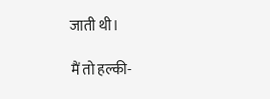जाती थी।

मैं तो हल्की-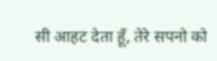सी आहट देता हूँ, तेरे सपनो को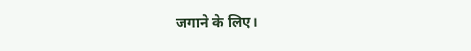जगाने के लिए।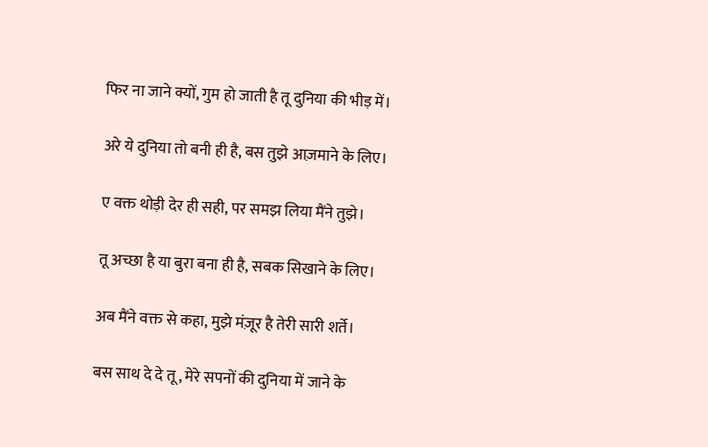फिर ना जाने क्यों, गुम हो जाती है तू दुनिया की भीड़ में।

अरे ये दुनिया तो बनी ही है, बस तुझे आज़माने के लिए।

ए वक्त थोड़ी देर ही सही, पर समझ लिया मैंने तुझे।

तू अच्छा है या बुरा बना ही है, सबक सिखाने के लिए।

अब मैंने वक्त से कहा, मुझे मंज़ूर है तेरी सारी शर्ते।

बस साथ दे दे तू, मेरे सपनों की दुनिया में जाने के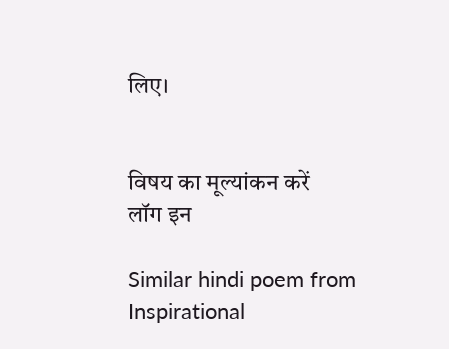लिए।


विषय का मूल्यांकन करें
लॉग इन

Similar hindi poem from Inspirational